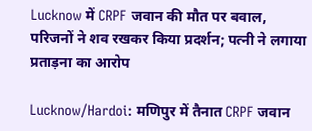Lucknow में CRPF जवान की मौत पर बवाल, परिजनों ने शव रखकर किया प्रदर्शन; पत्नी ने लगाया प्रताड़ना का आरोप

Lucknow/Hardoi: मणिपुर में तैनात CRPF जवान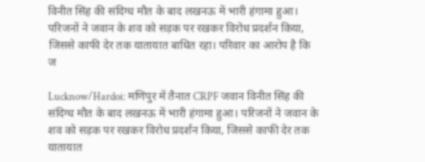विनीत सिंह की संदिग्ध मौत के बाद लखनऊ में भारी हंगामा हुआ। परिजनों ने जवान के शव को सड़क पर रखकर विरोध प्रदर्शन किया, जिससे काफी देर तक यातायात बाधित रहा। परिवार का आरोप है कि ज

Lucknow/Hardoi: मणिपुर में तैनात CRPF जवान विनीत सिंह की संदिग्ध मौत के बाद लखनऊ में भारी हंगामा हुआ। परिजनों ने जवान के शव को सड़क पर रखकर विरोध प्रदर्शन किया, जिससे काफी देर तक यातायात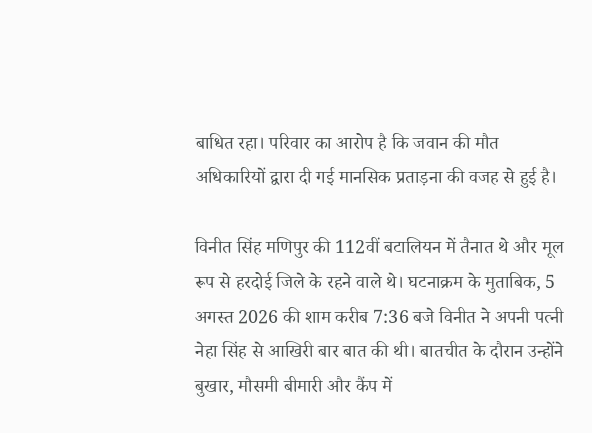बाधित रहा। परिवार का आरोप है कि जवान की मौत अधिकारियों द्वारा दी गई मानसिक प्रताड़ना की वजह से हुई है।

विनीत सिंह मणिपुर की 112वीं बटालियन में तैनात थे और मूल रूप से हरदोई जिले के रहने वाले थे। घटनाक्रम के मुताबिक, 5 अगस्त 2026 की शाम करीब 7:36 बजे विनीत ने अपनी पत्नी नेहा सिंह से आखिरी बार बात की थी। बातचीत के दौरान उन्होंने बुखार, मौसमी बीमारी और कैंप में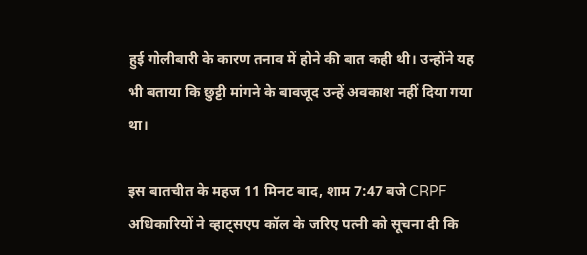हुई गोलीबारी के कारण तनाव में होने की बात कही थी। उन्होंने यह भी बताया कि छुट्टी मांगने के बावजूद उन्हें अवकाश नहीं दिया गया था।

इस बातचीत के महज 11 मिनट बाद, शाम 7:47 बजे CRPF अधिकारियों ने व्हाट्सएप कॉल के जरिए पत्नी को सूचना दी कि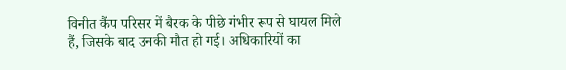विनीत कैंप परिसर में बैरक के पीछे गंभीर रूप से घायल मिले हैं, जिसके बाद उनकी मौत हो गई। अधिकारियों का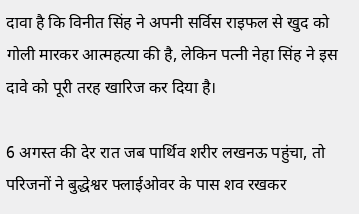दावा है कि विनीत सिंह ने अपनी सर्विस राइफल से खुद को गोली मारकर आत्महत्या की है, लेकिन पत्नी नेहा सिंह ने इस दावे को पूरी तरह खारिज कर दिया है।

6 अगस्त की देर रात जब पार्थिव शरीर लखनऊ पहुंचा, तो परिजनों ने बुद्धेश्वर फ्लाईओवर के पास शव रखकर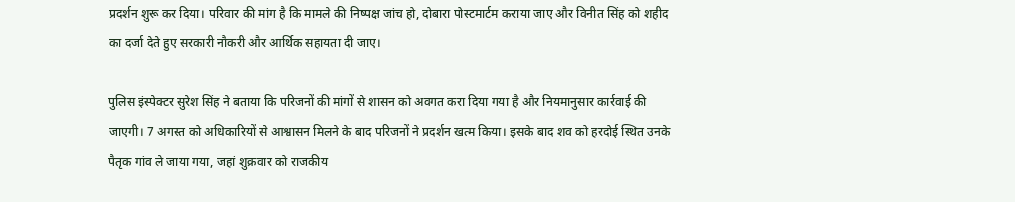प्रदर्शन शुरू कर दिया। परिवार की मांग है कि मामले की निष्पक्ष जांच हो, दोबारा पोस्टमार्टम कराया जाए और विनीत सिंह को शहीद का दर्जा देते हुए सरकारी नौकरी और आर्थिक सहायता दी जाए।

पुलिस इंस्पेक्टर सुरेश सिंह ने बताया कि परिजनों की मांगों से शासन को अवगत करा दिया गया है और नियमानुसार कार्रवाई की जाएगी। 7 अगस्त को अधिकारियों से आश्वासन मिलने के बाद परिजनों ने प्रदर्शन खत्म किया। इसके बाद शव को हरदोई स्थित उनके पैतृक गांव ले जाया गया, जहां शुक्रवार को राजकीय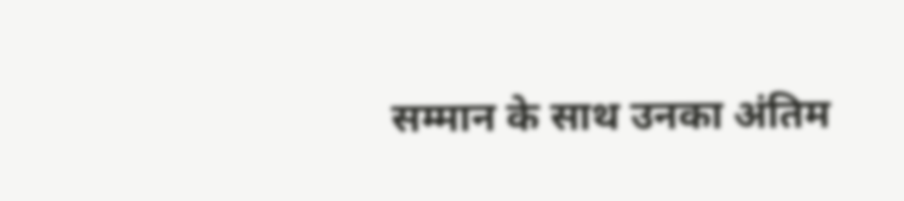सम्मान के साथ उनका अंतिम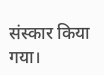संस्कार किया गया।